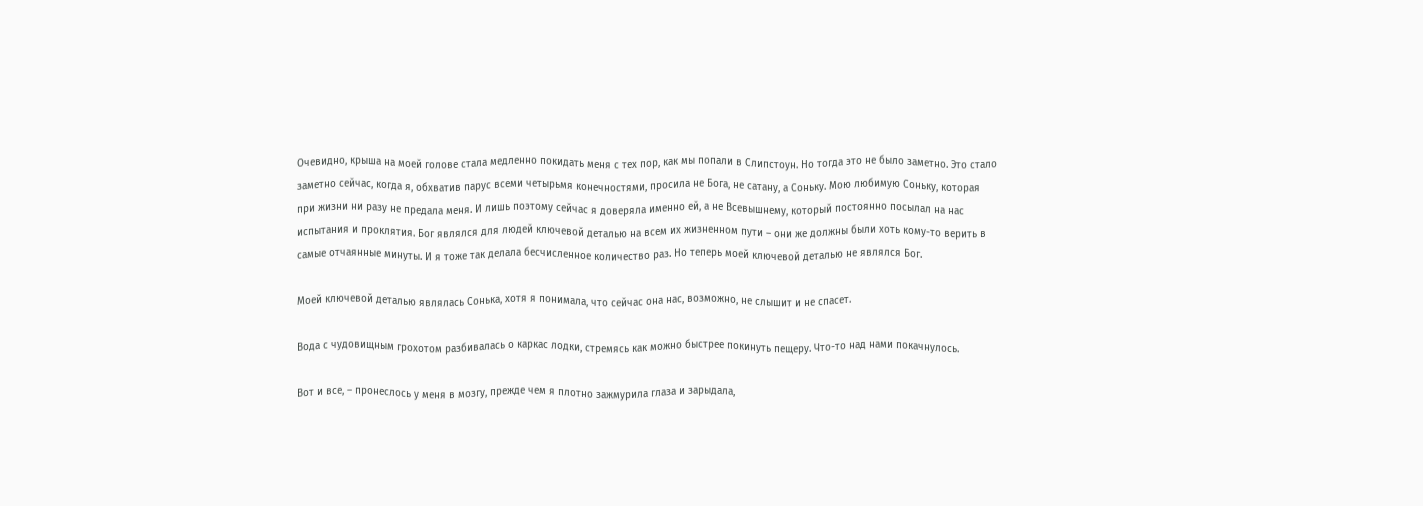Очевидно, крыша на моей голове стала медленно покидать меня с тех пор, как мы попали в Слипстоун. Но тогда это не было заметно. Это стало заметно сейчас, когда я, обхватив парус всеми четырьмя конечностями, просила не Бога, не сатану, а Соньку. Мою любимую Соньку, которая при жизни ни разу не предала меня. И лишь поэтому сейчас я доверяла именно ей, а не Всевышнему, который постоянно посылал на нас испытания и проклятия. Бог являлся для людей ключевой деталью на всем их жизненном пути – они же должны были хоть кому-то верить в самые отчаянные минуты. И я тоже так делала бесчисленное количество раз. Но теперь моей ключевой деталью не являлся Бог.

Моей ключевой деталью являлась Сонька, хотя я понимала, что сейчас она нас, возможно, не слышит и не спасет.

Вода с чудовищным грохотом разбивалась о каркас лодки, стремясь как можно быстрее покинуть пещеру. Что-то над нами покачнулось.

Вот и все, – пронеслось у меня в мозгу, прежде чем я плотно зажмурила глаза и зарыдала,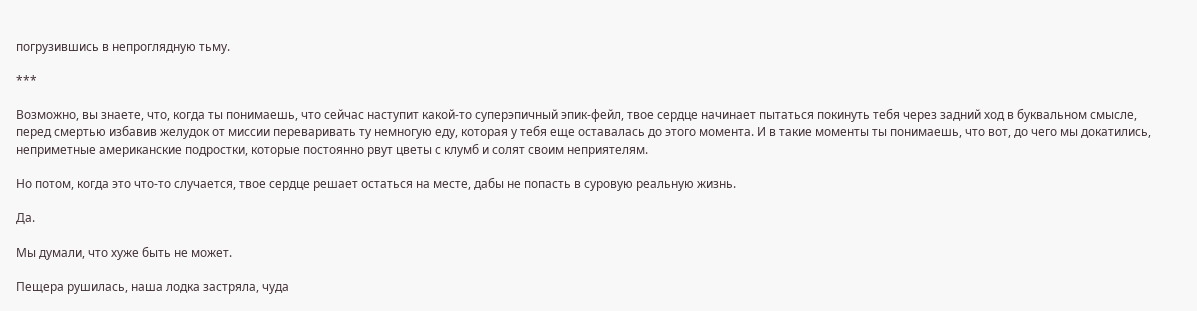погрузившись в непроглядную тьму.

***

Возможно, вы знаете, что, когда ты понимаешь, что сейчас наступит какой-то суперэпичный эпик-фейл, твое сердце начинает пытаться покинуть тебя через задний ход в буквальном смысле, перед смертью избавив желудок от миссии переваривать ту немногую еду, которая у тебя еще оставалась до этого момента. И в такие моменты ты понимаешь, что вот, до чего мы докатились, неприметные американские подростки, которые постоянно рвут цветы с клумб и солят своим неприятелям.

Но потом, когда это что-то случается, твое сердце решает остаться на месте, дабы не попасть в суровую реальную жизнь.

Да.

Мы думали, что хуже быть не может.

Пещера рушилась, наша лодка застряла, чуда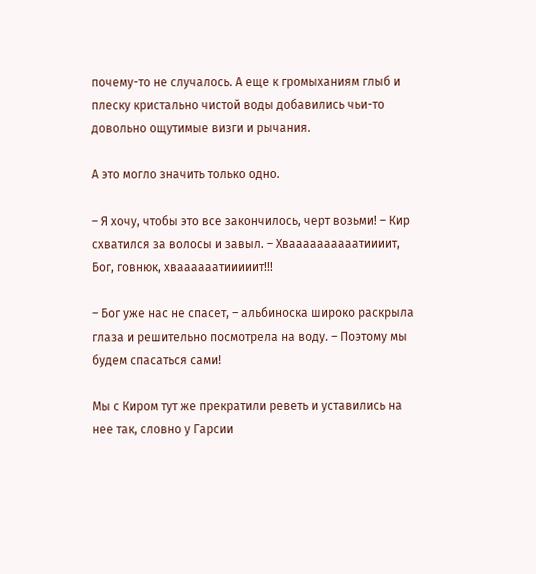почему-то не случалось. А еще к громыханиям глыб и плеску кристально чистой воды добавились чьи-то довольно ощутимые визги и рычания.

А это могло значить только одно.

– Я хочу, чтобы это все закончилось, черт возьми! – Кир схватился за волосы и завыл. – Хваааааааааатиииит, Бог, говнюк, хваааааатииииит!!!

– Бог уже нас не спасет, – альбиноска широко раскрыла глаза и решительно посмотрела на воду. – Поэтому мы будем спасаться сами!

Мы с Киром тут же прекратили реветь и уставились на нее так, словно у Гарсии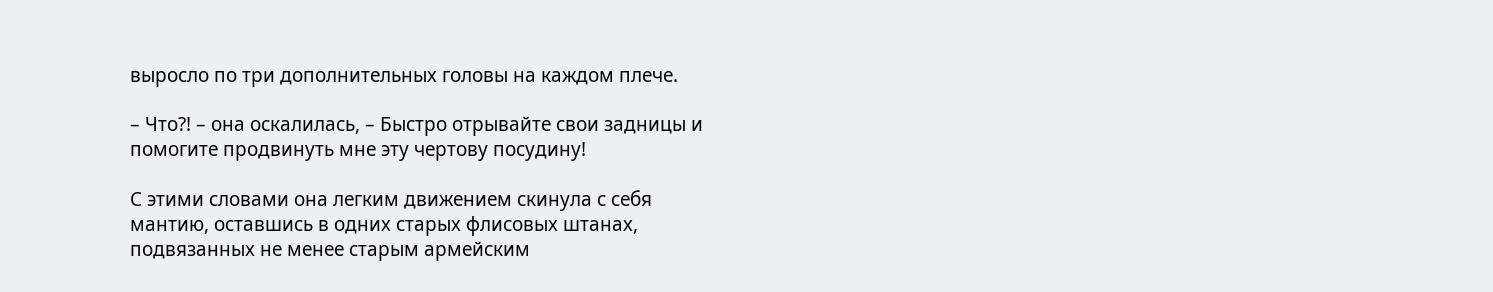выросло по три дополнительных головы на каждом плече.

– Что?! – она оскалилась, – Быстро отрывайте свои задницы и помогите продвинуть мне эту чертову посудину!

С этими словами она легким движением скинула с себя мантию, оставшись в одних старых флисовых штанах, подвязанных не менее старым армейским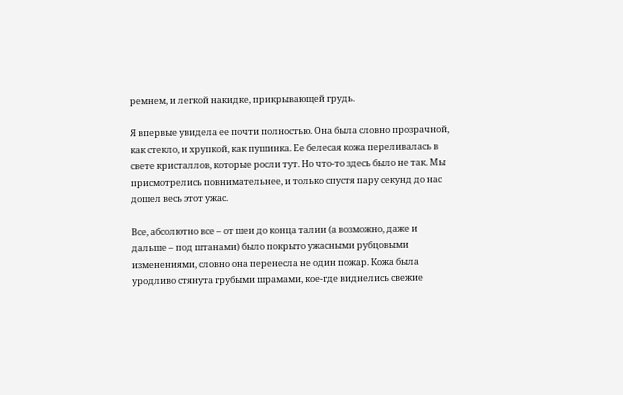ремнем, и легкой накидке, прикрывающей грудь.

Я впервые увидела ее почти полностью. Она была словно прозрачной, как стекло, и хрупкой, как пушинка. Ее белесая кожа переливалась в свете кристаллов, которые росли тут. Но что-то здесь было не так. Мы присмотрелись повнимательнее, и только спустя пару секунд до нас дошел весь этот ужас.

Все, абсолютно все – от шеи до конца талии (а возможно, даже и дальше – под штанами) было покрыто ужасными рубцовыми изменениями, словно она перенесла не один пожар. Кожа была уродливо стянута грубыми шрамами, кое-где виднелись свежие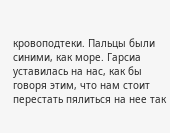кровоподтеки. Пальцы были синими, как море. Гарсиа уставилась на нас, как бы говоря этим, что нам стоит перестать пялиться на нее так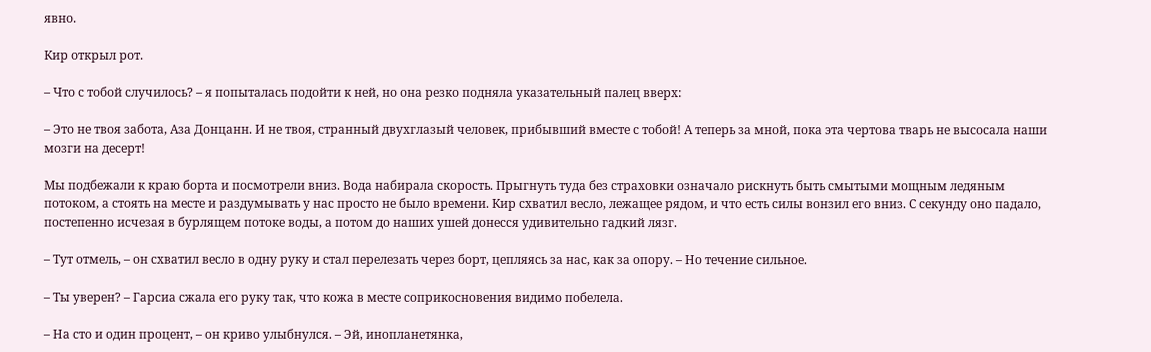явно.

Кир открыл рот.

– Что с тобой случилось? – я попыталась подойти к ней, но она резко подняла указательный палец вверх:

– Это не твоя забота, Аза Донцанн. И не твоя, странный двухглазый человек, прибывший вместе с тобой! А теперь за мной, пока эта чертова тварь не высосала наши мозги на десерт!

Мы подбежали к краю борта и посмотрели вниз. Вода набирала скорость. Прыгнуть туда без страховки означало рискнуть быть смытыми мощным ледяным потоком, а стоять на месте и раздумывать у нас просто не было времени. Кир схватил весло, лежащее рядом, и что есть силы вонзил его вниз. С секунду оно падало, постепенно исчезая в бурлящем потоке воды, а потом до наших ушей донесся удивительно гадкий лязг.

– Тут отмель, – он схватил весло в одну руку и стал перелезать через борт, цепляясь за нас, как за опору. – Но течение сильное.

– Ты уверен? – Гарсиа сжала его руку так, что кожа в месте соприкосновения видимо побелела.

– На сто и один процент, – он криво улыбнулся. – Эй, инопланетянка,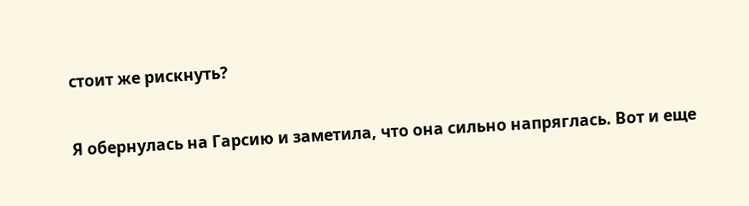стоит же рискнуть?

Я обернулась на Гарсию и заметила, что она сильно напряглась. Вот и еще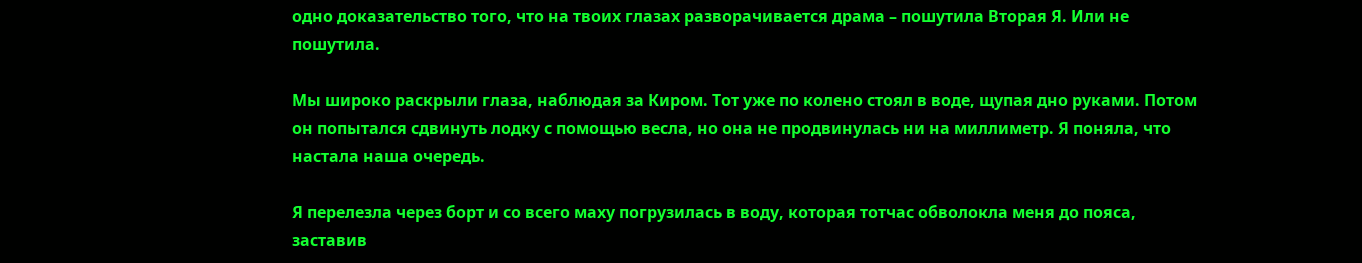одно доказательство того, что на твоих глазах разворачивается драма – пошутила Вторая Я. Или не пошутила.

Мы широко раскрыли глаза, наблюдая за Киром. Тот уже по колено стоял в воде, щупая дно руками. Потом он попытался сдвинуть лодку с помощью весла, но она не продвинулась ни на миллиметр. Я поняла, что настала наша очередь.

Я перелезла через борт и со всего маху погрузилась в воду, которая тотчас обволокла меня до пояса, заставив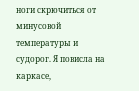ноги скрючиться от минусовой температуры и судорог. Я повисла на каркасе,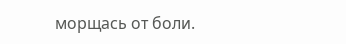морщась от боли.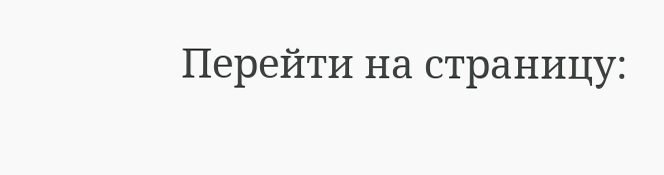Перейти на страницу: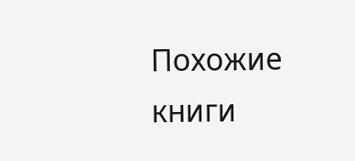Похожие книги